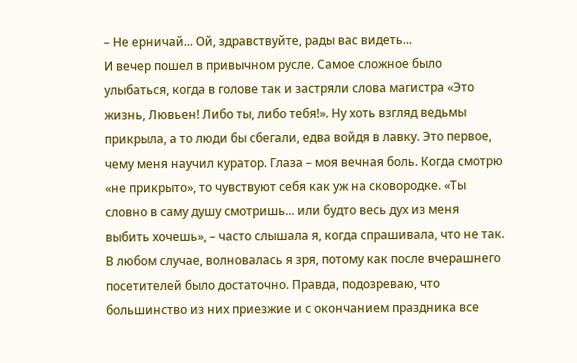– Не ерничай... Ой, здравствуйте, рады вас видеть...
И вечер пошел в привычном русле. Самое сложное было улыбаться, когда в голове так и застряли слова магистра «Это жизнь, Лювьен! Либо ты, либо тебя!». Ну хоть взгляд ведьмы прикрыла, а то люди бы сбегали, едва войдя в лавку. Это первое, чему меня научил куратор. Глаза – моя вечная боль. Когда смотрю «не прикрыто», то чувствуют себя как уж на сковородке. «Ты словно в саму душу смотришь... или будто весь дух из меня выбить хочешь», – часто слышала я, когда спрашивала, что не так.
В любом случае, волновалась я зря, потому как после вчерашнего посетителей было достаточно. Правда, подозреваю, что большинство из них приезжие и с окончанием праздника все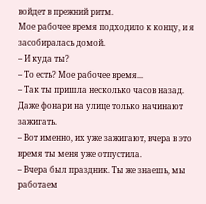войдет в прежний ритм.
Мое рабочее время подходило к концу, и я засобиралась домой.
– И куда ты?
– То есть? Мое рабочее время...
– Так ты пришла несколько часов назад. Даже фонари на улице только начинают зажигать.
– Вот именно, их уже зажигают, вчера в это время ты меня уже отпустила.
– Вчера был праздник. Ты же знаешь, мы работаем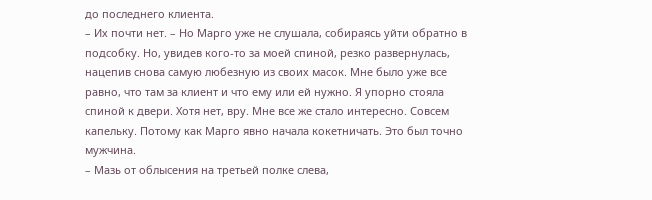до последнего клиента.
– Их почти нет. – Но Марго уже не слушала, собираясь уйти обратно в подсобку. Но, увидев кого-то за моей спиной, резко развернулась, нацепив снова самую любезную из своих масок. Мне было уже все равно, что там за клиент и что ему или ей нужно. Я упорно стояла спиной к двери. Хотя нет, вру. Мне все же стало интересно. Совсем капельку. Потому как Марго явно начала кокетничать. Это был точно мужчина.
– Мазь от облысения на третьей полке слева,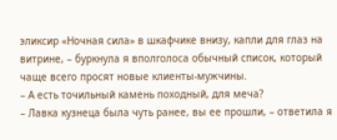эликсир «Ночная сила» в шкафчике внизу, капли для глаз на витрине, – буркнула я вполголоса обычный список, который чаще всего просят новые клиенты-мужчины.
– А есть точильный камень походный, для меча?
– Лавка кузнеца была чуть ранее, вы ее прошли, – ответила я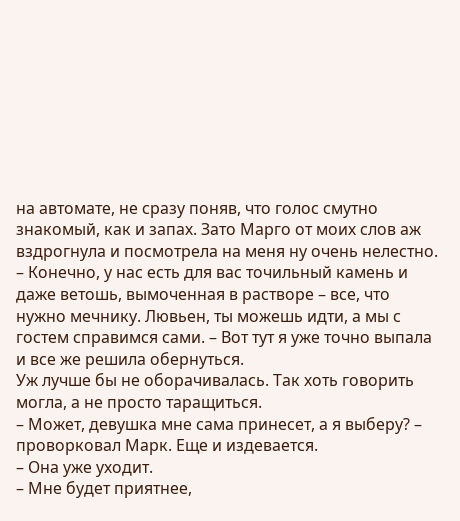на автомате, не сразу поняв, что голос смутно знакомый, как и запах. Зато Марго от моих слов аж вздрогнула и посмотрела на меня ну очень нелестно.
– Конечно, у нас есть для вас точильный камень и даже ветошь, вымоченная в растворе – все, что нужно мечнику. Лювьен, ты можешь идти, а мы с гостем справимся сами. – Вот тут я уже точно выпала и все же решила обернуться.
Уж лучше бы не оборачивалась. Так хоть говорить могла, а не просто таращиться.
– Может, девушка мне сама принесет, а я выберу? – проворковал Марк. Еще и издевается.
– Она уже уходит.
– Мне будет приятнее,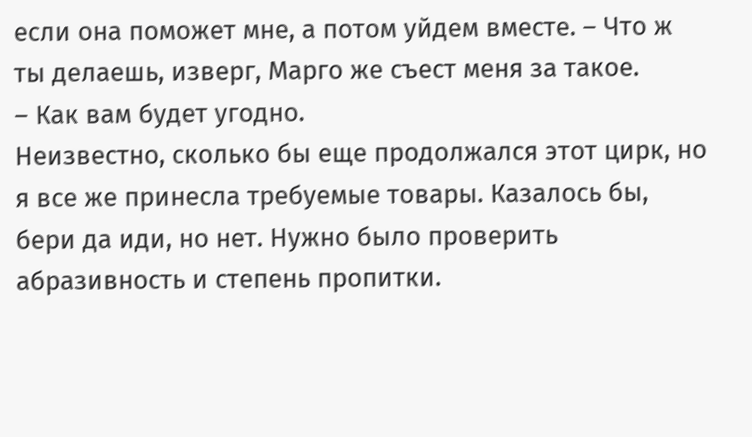если она поможет мне, а потом уйдем вместе. – Что ж ты делаешь, изверг, Марго же съест меня за такое.
– Как вам будет угодно.
Неизвестно, сколько бы еще продолжался этот цирк, но я все же принесла требуемые товары. Казалось бы, бери да иди, но нет. Нужно было проверить абразивность и степень пропитки.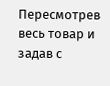Пересмотрев весь товар и задав с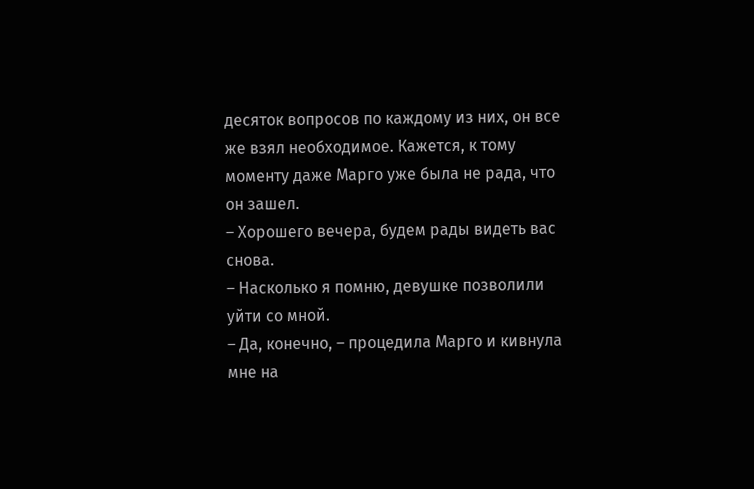десяток вопросов по каждому из них, он все же взял необходимое. Кажется, к тому моменту даже Марго уже была не рада, что он зашел.
– Хорошего вечера, будем рады видеть вас снова.
– Насколько я помню, девушке позволили уйти со мной.
– Да, конечно, – процедила Марго и кивнула мне на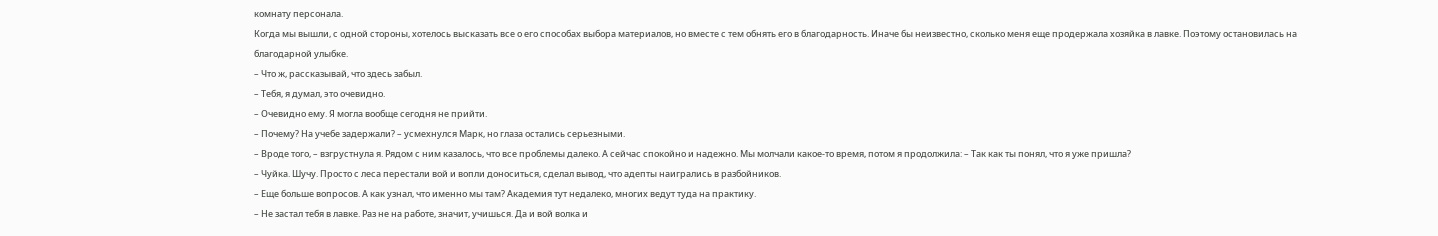комнату персонала.
Когда мы вышли, с одной стороны, хотелось высказать все о его способах выбора материалов, но вместе с тем обнять его в благодарность. Иначе бы неизвестно, сколько меня еще продержала хозяйка в лавке. Поэтому остановилась на благодарной улыбке.
– Что ж, рассказывай, что здесь забыл.
– Тебя, я думал, это очевидно.
– Очевидно ему. Я могла вообще сегодня не прийти.
– Почему? На учебе задержали? – усмехнулся Марк, но глаза остались серьезными.
– Вроде того, – взгрустнула я. Рядом с ним казалось, что все проблемы далеко. А сейчас спокойно и надежно. Мы молчали какое-то время, потом я продолжила: – Так как ты понял, что я уже пришла?
– Чуйка. Шучу. Просто с леса перестали вой и вопли доноситься, сделал вывод, что адепты наигрались в разбойников.
– Еще больше вопросов. А как узнал, что именно мы там? Академия тут недалеко, многих ведут туда на практику.
– Не застал тебя в лавке. Раз не на работе, значит, учишься. Да и вой волка и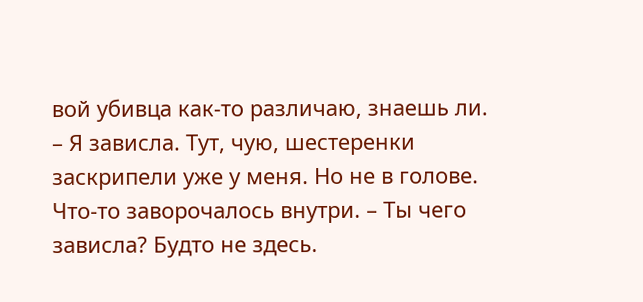вой убивца как-то различаю, знаешь ли. – Я зависла. Тут, чую, шестеренки заскрипели уже у меня. Но не в голове. Что-то заворочалось внутри. – Ты чего зависла? Будто не здесь.